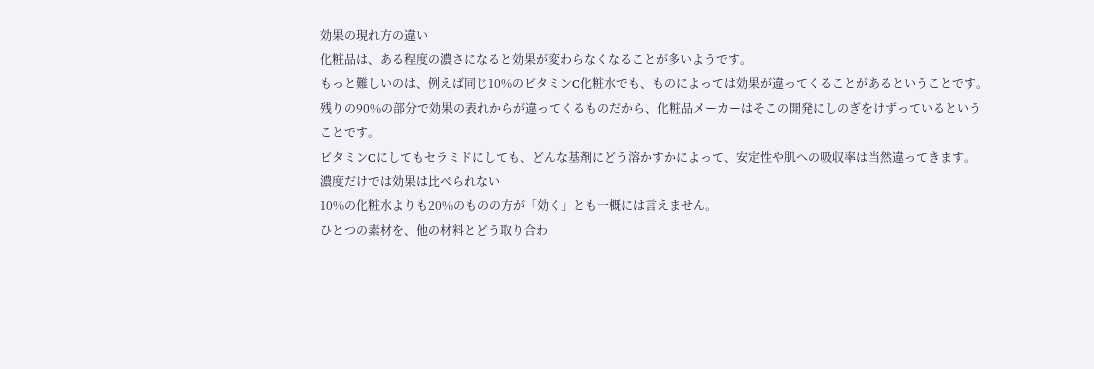効果の現れ方の違い
化粧品は、ある程度の濃さになると効果が変わらなくなることが多いようです。
もっと難しいのは、例えば同じ10%のビタミンC化粧水でも、ものによっては効果が違ってくることがあるということです。
残りの90%の部分で効果の表れからが違ってくるものだから、化粧品メーカーはそこの開発にしのぎをけずっているということです。
ビタミンCにしてもセラミドにしても、どんな基剤にどう溶かすかによって、安定性や肌への吸収率は当然違ってきます。
濃度だけでは効果は比べられない
10%の化粧水よりも20%のものの方が「効く」とも一概には言えません。
ひとつの素材を、他の材料とどう取り合わ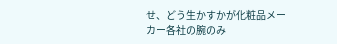せ、どう生かすかが化粧品メーカー各社の腕のみ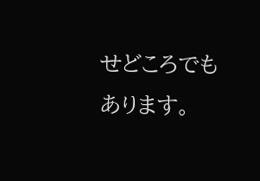せどころでもあります。